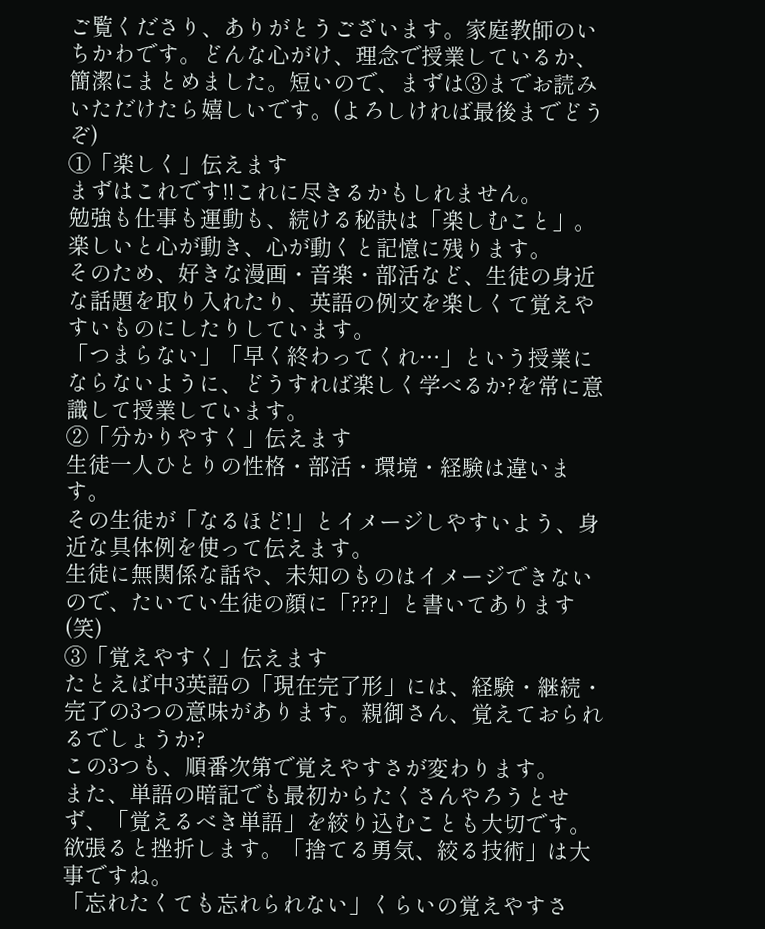ご覧くださり、ありがとうございます。家庭教師のいちかわです。どんな心がけ、理念で授業しているか、簡潔にまとめました。短いので、まずは③までお読みいただけたら嬉しいです。(よろしければ最後までどうぞ)
①「楽しく」伝えます
まずはこれです!!これに尽きるかもしれません。
勉強も仕事も運動も、続ける秘訣は「楽しむこと」。
楽しいと心が動き、心が動くと記憶に残ります。
そのため、好きな漫画・音楽・部活など、生徒の身近な話題を取り入れたり、英語の例文を楽しくて覚えやすいものにしたりしています。
「つまらない」「早く終わってくれ…」という授業にならないように、どうすれば楽しく学べるか?を常に意識して授業しています。
②「分かりやすく」伝えます
生徒一人ひとりの性格・部活・環境・経験は違います。
その生徒が「なるほど!」とイメージしやすいよう、身近な具体例を使って伝えます。
生徒に無関係な話や、未知のものはイメージできないので、たいてい生徒の顔に「???」と書いてあります(笑)
③「覚えやすく」伝えます
たとえば中3英語の「現在完了形」には、経験・継続・完了の3つの意味があります。親御さん、覚えておられるでしょうか?
この3つも、順番次第で覚えやすさが変わります。
また、単語の暗記でも最初からたくさんやろうとせず、「覚えるべき単語」を絞り込むことも大切です。
欲張ると挫折します。「捨てる勇気、絞る技術」は大事ですね。
「忘れたくても忘れられない」くらいの覚えやすさ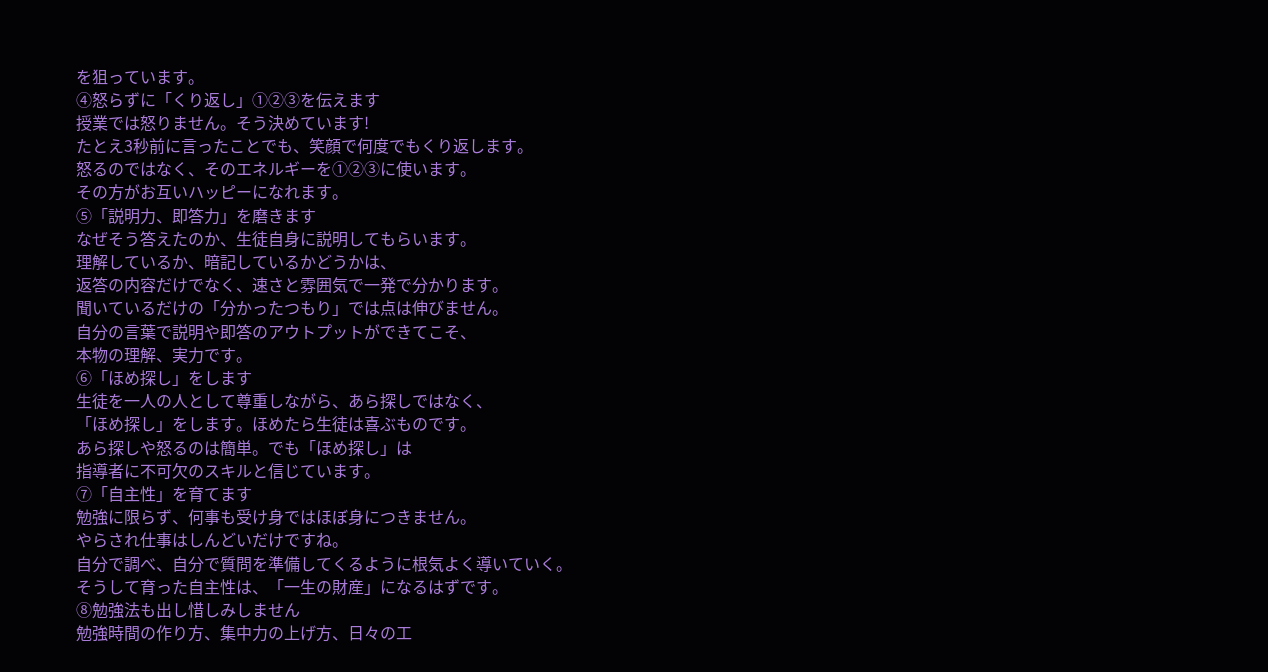を狙っています。
④怒らずに「くり返し」①②③を伝えます
授業では怒りません。そう決めています!
たとえ3秒前に言ったことでも、笑顔で何度でもくり返します。
怒るのではなく、そのエネルギーを①②③に使います。
その方がお互いハッピーになれます。
⑤「説明力、即答力」を磨きます
なぜそう答えたのか、生徒自身に説明してもらいます。
理解しているか、暗記しているかどうかは、
返答の内容だけでなく、速さと雰囲気で一発で分かります。
聞いているだけの「分かったつもり」では点は伸びません。
自分の言葉で説明や即答のアウトプットができてこそ、
本物の理解、実力です。
⑥「ほめ探し」をします
生徒を一人の人として尊重しながら、あら探しではなく、
「ほめ探し」をします。ほめたら生徒は喜ぶものです。
あら探しや怒るのは簡単。でも「ほめ探し」は
指導者に不可欠のスキルと信じています。
⑦「自主性」を育てます
勉強に限らず、何事も受け身ではほぼ身につきません。
やらされ仕事はしんどいだけですね。
自分で調べ、自分で質問を準備してくるように根気よく導いていく。
そうして育った自主性は、「一生の財産」になるはずです。
⑧勉強法も出し惜しみしません
勉強時間の作り方、集中力の上げ方、日々の工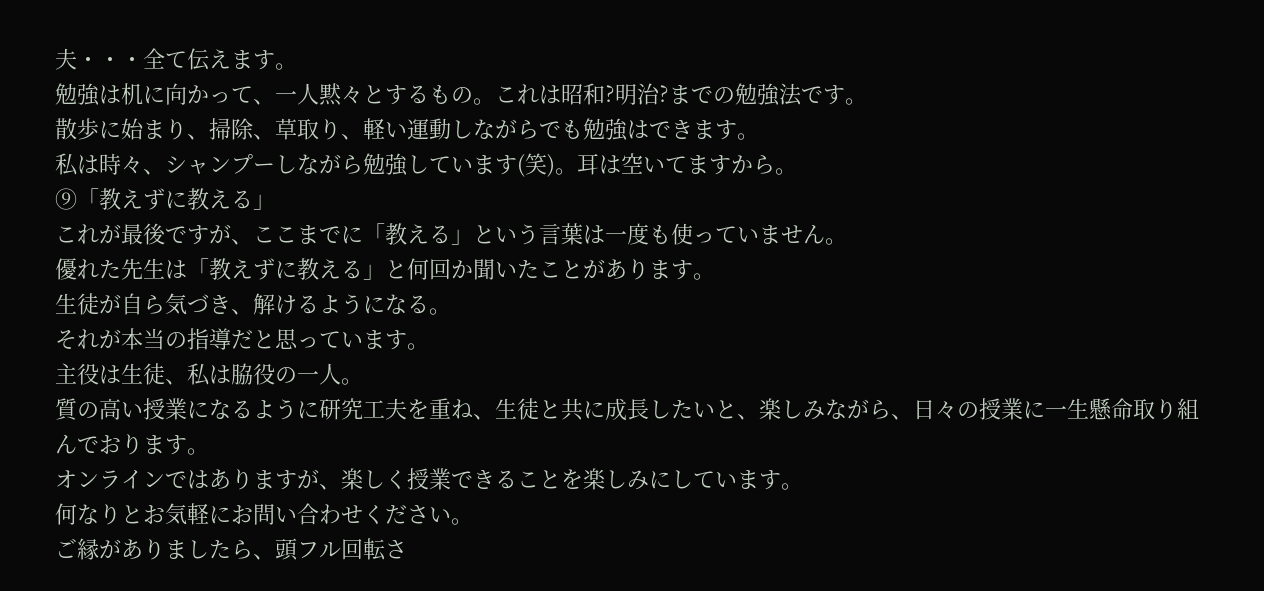夫・・・全て伝えます。
勉強は机に向かって、一人黙々とするもの。これは昭和?明治?までの勉強法です。
散歩に始まり、掃除、草取り、軽い運動しながらでも勉強はできます。
私は時々、シャンプーしながら勉強しています(笑)。耳は空いてますから。
⑨「教えずに教える」
これが最後ですが、ここまでに「教える」という言葉は一度も使っていません。
優れた先生は「教えずに教える」と何回か聞いたことがあります。
生徒が自ら気づき、解けるようになる。
それが本当の指導だと思っています。
主役は生徒、私は脇役の一人。
質の高い授業になるように研究工夫を重ね、生徒と共に成長したいと、楽しみながら、日々の授業に一生懸命取り組んでおります。
オンラインではありますが、楽しく授業できることを楽しみにしています。
何なりとお気軽にお問い合わせください。
ご縁がありましたら、頭フル回転さ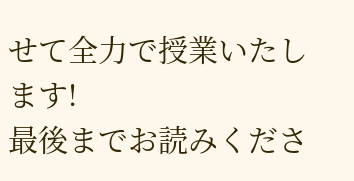せて全力で授業いたします!
最後までお読みくださ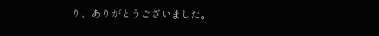り、ありがとうございました。